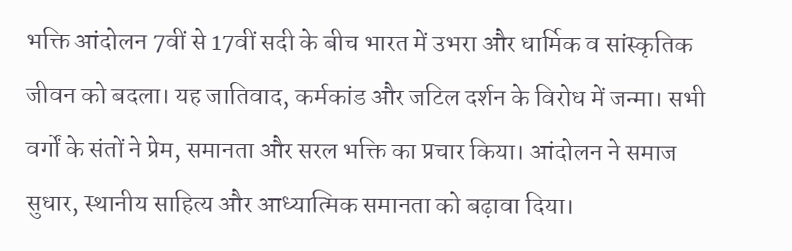भक्ति आंदोलन 7वीं से 17वीं सदी के बीच भारत में उभरा और धार्मिक व सांस्कृतिक जीवन को बदला। यह जातिवाद, कर्मकांड और जटिल दर्शन के विरोध में जन्मा। सभी वर्गों के संतों ने प्रेम, समानता और सरल भक्ति का प्रचार किया। आंदोलन ने समाज सुधार, स्थानीय साहित्य और आध्यात्मिक समानता को बढ़ावा दिया।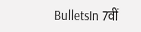BulletsIn 7वीं